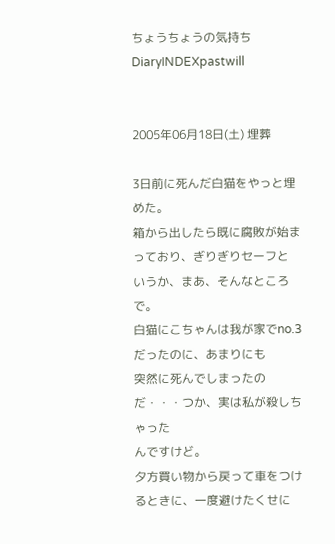ちょうちょうの気持ち
DiaryINDEXpastwill


2005年06月18日(土) 埋葬

3日前に死んだ白猫をやっと埋めた。
箱から出したら既に腐敗が始まっており、ぎりぎりセーフと
いうか、まあ、そんなところで。
白猫にこちゃんは我が家でno.3だったのに、あまりにも
突然に死んでしまったのだ・・・つか、実は私が殺しちゃった
んですけど。
夕方買い物から戻って車をつけるときに、一度避けたくせに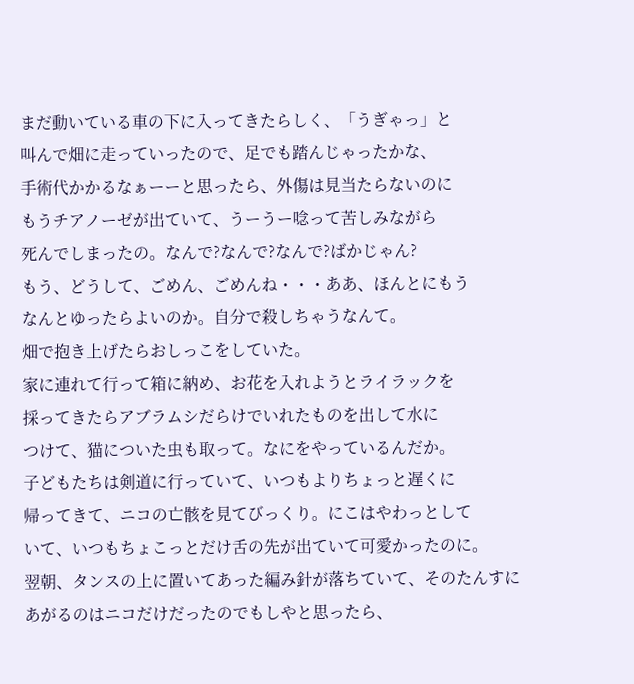まだ動いている車の下に入ってきたらしく、「うぎゃっ」と
叫んで畑に走っていったので、足でも踏んじゃったかな、
手術代かかるなぁーーと思ったら、外傷は見当たらないのに
もうチアノーゼが出ていて、うーうー唸って苦しみながら
死んでしまったの。なんで?なんで?なんで?ばかじゃん?
もう、どうして、ごめん、ごめんね・・・ああ、ほんとにもう
なんとゆったらよいのか。自分で殺しちゃうなんて。
畑で抱き上げたらおしっこをしていた。
家に連れて行って箱に納め、お花を入れようとライラックを
採ってきたらアブラムシだらけでいれたものを出して水に
つけて、猫についた虫も取って。なにをやっているんだか。
子どもたちは剣道に行っていて、いつもよりちょっと遅くに
帰ってきて、ニコの亡骸を見てびっくり。にこはやわっとして
いて、いつもちょこっとだけ舌の先が出ていて可愛かったのに。
翌朝、タンスの上に置いてあった編み針が落ちていて、そのたんすに
あがるのはニコだけだったのでもしやと思ったら、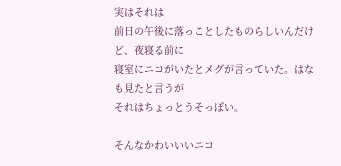実はそれは
前日の午後に落っことしたものらしいんだけど、夜寝る前に
寝室にニコがいたとメグが言っていた。はなも見たと言うが
それはちょっとうそっぽい。

そんなかわいいいニコ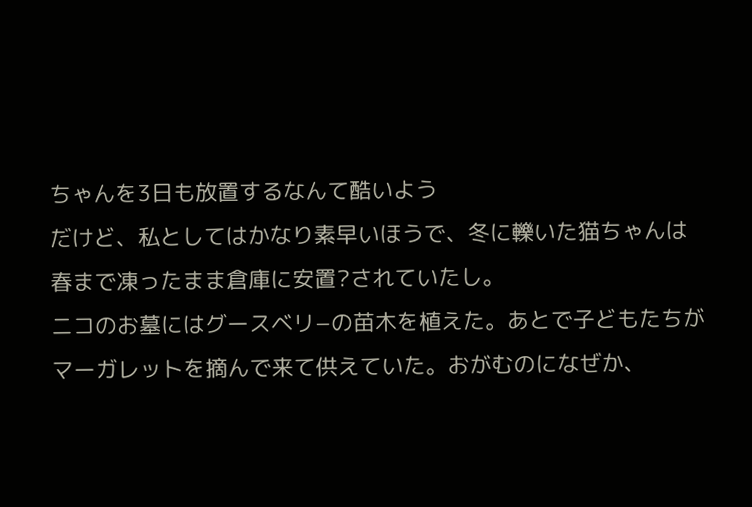ちゃんを3日も放置するなんて酷いよう
だけど、私としてはかなり素早いほうで、冬に轢いた猫ちゃんは
春まで凍ったまま倉庫に安置?されていたし。
ニコのお墓にはグースベリ−の苗木を植えた。あとで子どもたちが
マーガレットを摘んで来て供えていた。おがむのになぜか、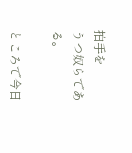拍手を
うつ奴らである。

ところで今日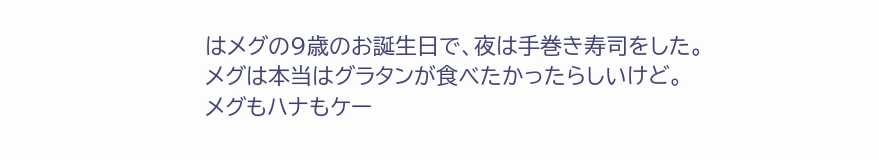はメグの9歳のお誕生日で、夜は手巻き寿司をした。
メグは本当はグラタンが食べたかったらしいけど。
メグもハナもケー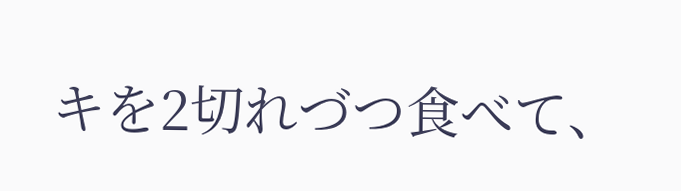キを2切れづつ食べて、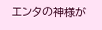エンタの神様が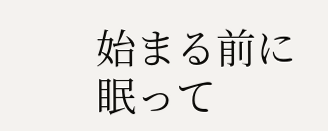始まる前に
眠って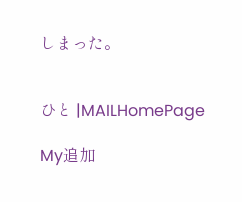しまった。


ひと |MAILHomePage

My追加